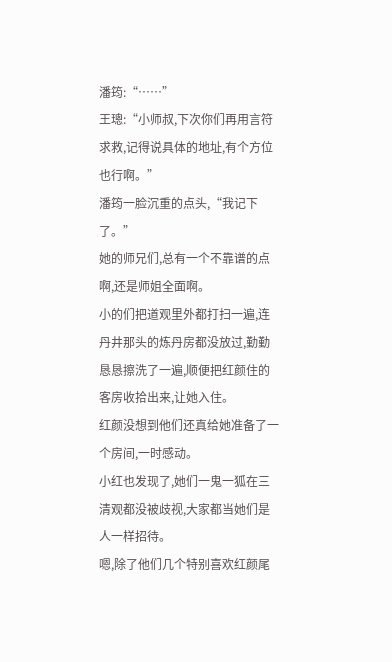潘筠:“……”
王璁:“小师叔,下次你们再用言符求救,记得说具体的地址,有个方位也行啊。”
潘筠一脸沉重的点头,“我记下了。”
她的师兄们,总有一个不靠谱的点啊,还是师姐全面啊。
小的们把道观里外都打扫一遍,连丹井那头的炼丹房都没放过,勤勤恳恳擦洗了一遍,顺便把红颜住的客房收拾出来,让她入住。
红颜没想到他们还真给她准备了一个房间,一时感动。
小红也发现了,她们一鬼一狐在三清观都没被歧视,大家都当她们是人一样招待。
嗯,除了他们几个特别喜欢红颜尾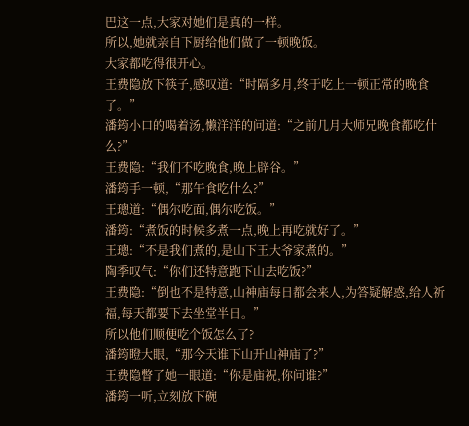巴这一点,大家对她们是真的一样。
所以,她就亲自下厨给他们做了一顿晚饭。
大家都吃得很开心。
王费隐放下筷子,感叹道:“时隔多月,终于吃上一顿正常的晚食了。”
潘筠小口的喝着汤,懒洋洋的问道:“之前几月大师兄晚食都吃什么?”
王费隐:“我们不吃晚食,晚上辟谷。”
潘筠手一顿,“那午食吃什么?”
王璁道:“偶尔吃面,偶尔吃饭。”
潘筠:“煮饭的时候多煮一点,晚上再吃就好了。”
王璁:“不是我们煮的,是山下王大爷家煮的。”
陶季叹气:“你们还特意跑下山去吃饭?”
王费隐:“倒也不是特意,山神庙每日都会来人,为答疑解惑,给人祈福,每天都要下去坐堂半日。”
所以他们顺便吃个饭怎么了?
潘筠瞪大眼,“那今天谁下山开山神庙了?”
王费隐瞥了她一眼道:“你是庙祝,你问谁?”
潘筠一听,立刻放下碗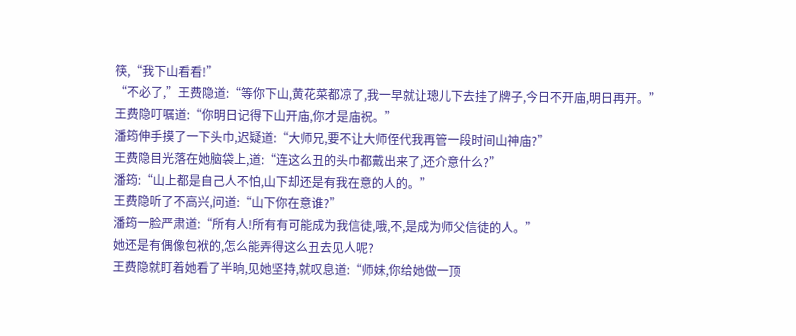筷,“我下山看看!”
“不必了,”王费隐道:“等你下山,黄花菜都凉了,我一早就让璁儿下去挂了牌子,今日不开庙,明日再开。”
王费隐叮嘱道:“你明日记得下山开庙,你才是庙祝。”
潘筠伸手摸了一下头巾,迟疑道:“大师兄,要不让大师侄代我再管一段时间山神庙?”
王费隐目光落在她脑袋上,道:“连这么丑的头巾都戴出来了,还介意什么?”
潘筠:“山上都是自己人不怕,山下却还是有我在意的人的。”
王费隐听了不高兴,问道:“山下你在意谁?”
潘筠一脸严肃道:“所有人!所有有可能成为我信徒,哦,不,是成为师父信徒的人。”
她还是有偶像包袱的,怎么能弄得这么丑去见人呢?
王费隐就盯着她看了半晌,见她坚持,就叹息道:“师妹,你给她做一顶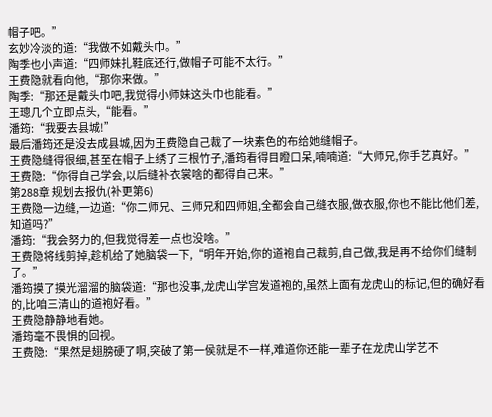帽子吧。”
玄妙冷淡的道:“我做不如戴头巾。”
陶季也小声道:“四师妹扎鞋底还行,做帽子可能不太行。”
王费隐就看向他,“那你来做。”
陶季:“那还是戴头巾吧,我觉得小师妹这头巾也能看。”
王璁几个立即点头,“能看。”
潘筠:“我要去县城!”
最后潘筠还是没去成县城,因为王费隐自己裁了一块素色的布给她缝帽子。
王费隐缝得很细,甚至在帽子上绣了三根竹子,潘筠看得目瞪口呆,喃喃道:“大师兄,你手艺真好。”
王费隐:“你得自己学会,以后缝补衣裳啥的都得自己来。”
第288章 规划去报仇(补更第6)
王费隐一边缝,一边道:“你二师兄、三师兄和四师姐,全都会自己缝衣服,做衣服,你也不能比他们差,知道吗?”
潘筠:“我会努力的,但我觉得差一点也没啥。”
王费隐将线剪掉,趁机给了她脑袋一下,“明年开始,你的道袍自己裁剪,自己做,我是再不给你们缝制了。”
潘筠摸了摸光溜溜的脑袋道:“那也没事,龙虎山学宫发道袍的,虽然上面有龙虎山的标记,但的确好看的,比咱三清山的道袍好看。”
王费隐静静地看她。
潘筠毫不畏惧的回视。
王费隐:“果然是翅膀硬了啊,突破了第一侯就是不一样,难道你还能一辈子在龙虎山学艺不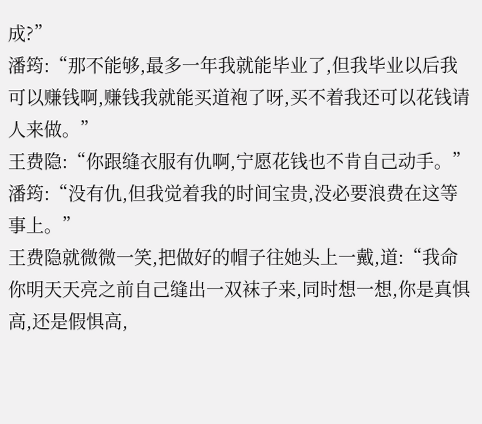成?”
潘筠:“那不能够,最多一年我就能毕业了,但我毕业以后我可以赚钱啊,赚钱我就能买道袍了呀,买不着我还可以花钱请人来做。”
王费隐:“你跟缝衣服有仇啊,宁愿花钱也不肯自己动手。”
潘筠:“没有仇,但我觉着我的时间宝贵,没必要浪费在这等事上。”
王费隐就微微一笑,把做好的帽子往她头上一戴,道:“我命你明天天亮之前自己缝出一双袜子来,同时想一想,你是真惧高,还是假惧高,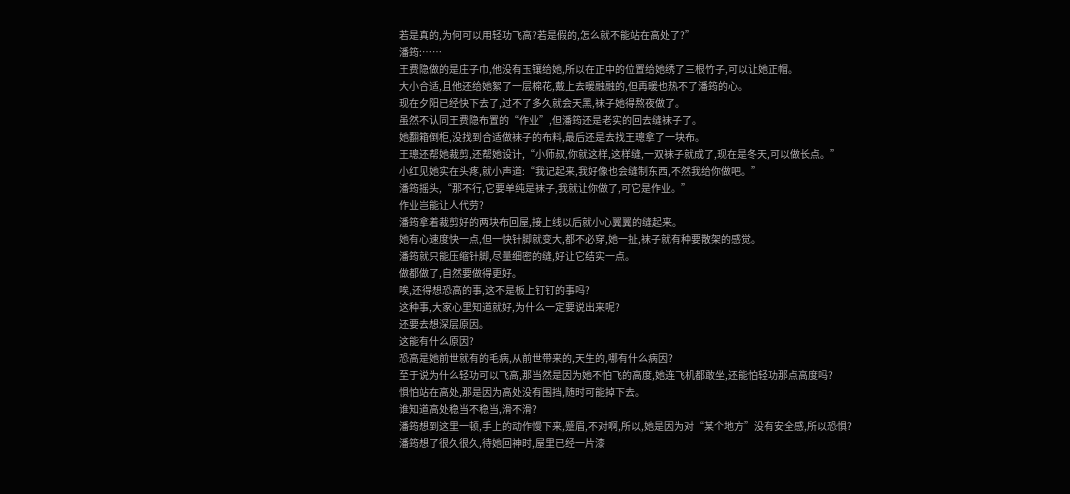若是真的,为何可以用轻功飞高?若是假的,怎么就不能站在高处了?”
潘筠:……
王费隐做的是庄子巾,他没有玉镶给她,所以在正中的位置给她绣了三根竹子,可以让她正帽。
大小合适,且他还给她絮了一层棉花,戴上去暖融融的,但再暖也热不了潘筠的心。
现在夕阳已经快下去了,过不了多久就会天黑,袜子她得熬夜做了。
虽然不认同王费隐布置的“作业”,但潘筠还是老实的回去缝袜子了。
她翻箱倒柜,没找到合适做袜子的布料,最后还是去找王璁拿了一块布。
王璁还帮她裁剪,还帮她设计,“小师叔,你就这样,这样缝,一双袜子就成了,现在是冬天,可以做长点。”
小红见她实在头疼,就小声道:“我记起来,我好像也会缝制东西,不然我给你做吧。”
潘筠摇头,“那不行,它要单纯是袜子,我就让你做了,可它是作业。”
作业岂能让人代劳?
潘筠拿着裁剪好的两块布回屋,接上线以后就小心翼翼的缝起来。
她有心速度快一点,但一快针脚就变大,都不必穿,她一扯,袜子就有种要散架的感觉。
潘筠就只能压缩针脚,尽量细密的缝,好让它结实一点。
做都做了,自然要做得更好。
唉,还得想恐高的事,这不是板上钉钉的事吗?
这种事,大家心里知道就好,为什么一定要说出来呢?
还要去想深层原因。
这能有什么原因?
恐高是她前世就有的毛病,从前世带来的,天生的,哪有什么病因?
至于说为什么轻功可以飞高,那当然是因为她不怕飞的高度,她连飞机都敢坐,还能怕轻功那点高度吗?
惧怕站在高处,那是因为高处没有围挡,随时可能掉下去。
谁知道高处稳当不稳当,滑不滑?
潘筠想到这里一顿,手上的动作慢下来,蹙眉,不对啊,所以,她是因为对“某个地方”没有安全感,所以恐惧?
潘筠想了很久很久,待她回神时,屋里已经一片漆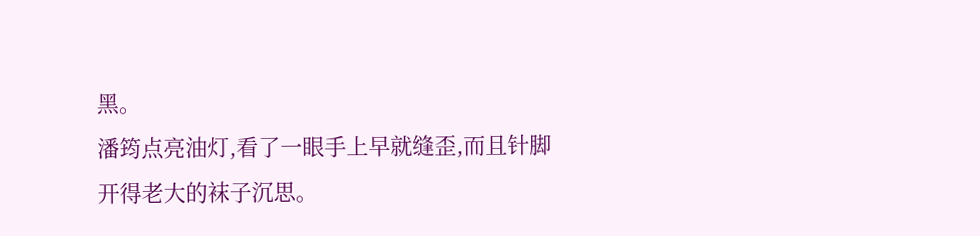黑。
潘筠点亮油灯,看了一眼手上早就缝歪,而且针脚开得老大的袜子沉思。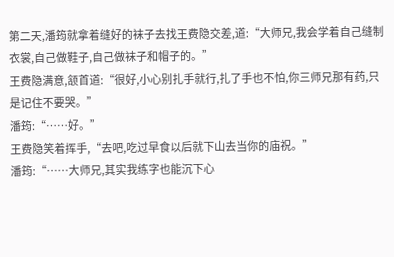第二天,潘筠就拿着缝好的袜子去找王费隐交差,道:“大师兄,我会学着自己缝制衣裳,自己做鞋子,自己做袜子和帽子的。”
王费隐满意,颔首道:“很好,小心别扎手就行,扎了手也不怕,你三师兄那有药,只是记住不要哭。”
潘筠:“……好。”
王费隐笑着挥手,“去吧,吃过早食以后就下山去当你的庙祝。”
潘筠:“……大师兄,其实我练字也能沉下心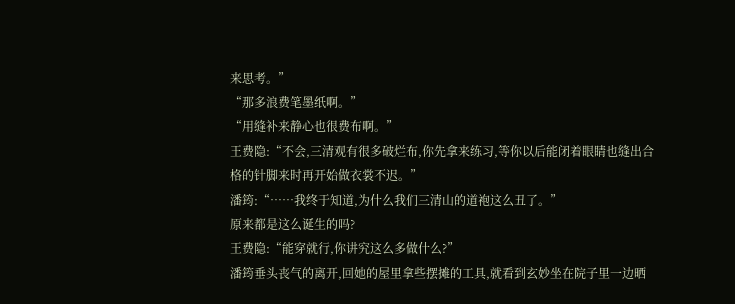来思考。”
“那多浪费笔墨纸啊。”
“用缝补来静心也很费布啊。”
王费隐:“不会,三清观有很多破烂布,你先拿来练习,等你以后能闭着眼睛也缝出合格的针脚来时再开始做衣裳不迟。”
潘筠:“……我终于知道,为什么我们三清山的道袍这么丑了。”
原来都是这么诞生的吗?
王费隐:“能穿就行,你讲究这么多做什么?”
潘筠垂头丧气的离开,回她的屋里拿些摆摊的工具,就看到玄妙坐在院子里一边晒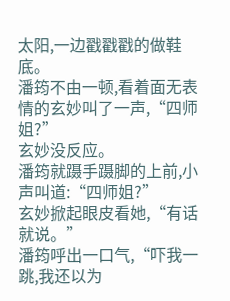太阳,一边戳戳戳的做鞋底。
潘筠不由一顿,看着面无表情的玄妙叫了一声,“四师姐?”
玄妙没反应。
潘筠就蹑手蹑脚的上前,小声叫道:“四师姐?”
玄妙掀起眼皮看她,“有话就说。”
潘筠呼出一口气,“吓我一跳,我还以为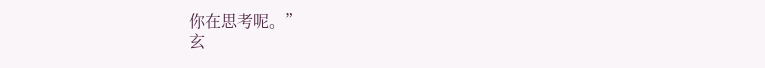你在思考呢。”
玄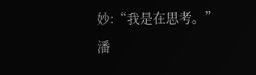妙:“我是在思考。”
潘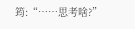筠:“……思考啥?”